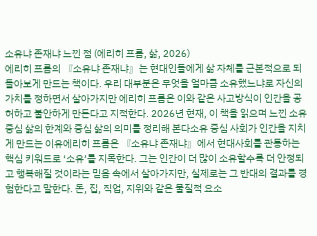소유냐 존재냐 느낀 점 (에리히 프롬, 삶, 2026)
에리히 프롬의 『소유냐 존재냐』는 현대인들에게 삶 자체를 근본적으로 되돌아보게 만드는 책이다. 우리 대부분은 무엇을 얼마큼 소유했느냐로 자신의 가치를 정하면서 살아가지만 에리히 프롬은 이와 같은 사고방식이 인간을 공허하고 불안하게 만든다고 지적한다. 2026년 현재, 이 책을 읽으며 느낀 소유 중심 삶의 한계와 중심 삶의 의미를 정리해 본다소유 중심 사회가 인간을 지치게 만드는 이유에리히 프롬은 『소유냐 존재냐』에서 현대사회를 관통하는 핵심 키워드로 ‘소유’를 지목한다. 그는 인간이 더 많이 소유할수록 더 안정되고 행복해질 것이라는 믿음 속에서 살아가지만, 실제로는 그 반대의 결과를 경험한다고 말한다. 돈, 집, 직업, 지위와 같은 물질적 요소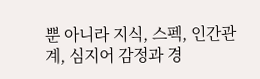뿐 아니라 지식, 스펙, 인간관계, 심지어 감정과 경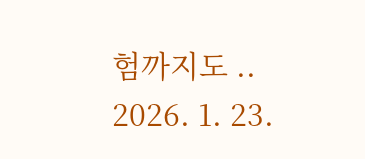험까지도 ..
2026. 1. 23.